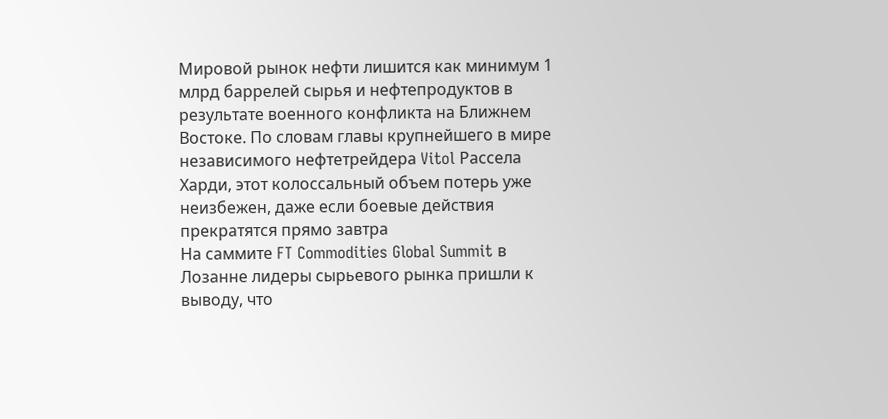Мировой рынок нефти лишится как минимум 1 млрд баррелей сырья и нефтепродуктов в результате военного конфликта на Ближнем Востоке. По словам главы крупнейшего в мире независимого нефтетрейдера Vitol Рассела Харди, этот колоссальный объем потерь уже неизбежен, даже если боевые действия прекратятся прямо завтра
На саммите FT Commodities Global Summit в Лозанне лидеры сырьевого рынка пришли к выводу, что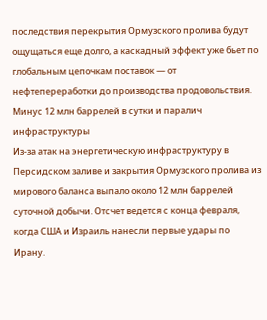последствия перекрытия Ормузского пролива будут ощущаться еще долго, а каскадный эффект уже бьет по глобальным цепочкам поставок — от нефтепереработки до производства продовольствия.
Минус 12 млн баррелей в сутки и паралич инфраструктуры
Из-за атак на энергетическую инфраструктуру в Персидском заливе и закрытия Ормузского пролива из мирового баланса выпало около 12 млн баррелей суточной добычи. Отсчет ведется с конца февраля, когда США и Израиль нанесли первые удары по Ирану.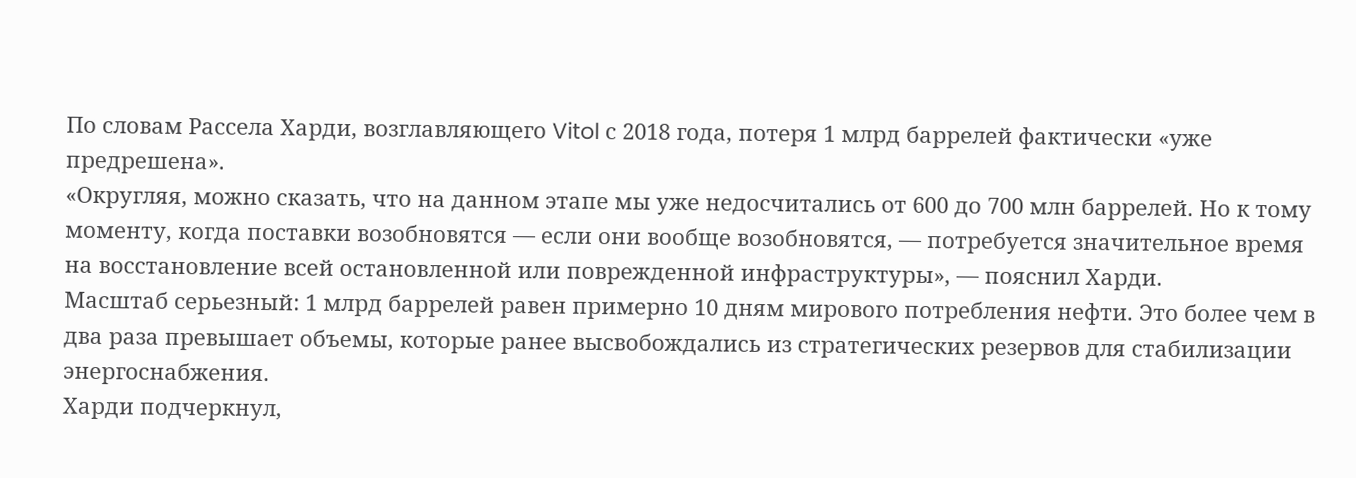По словам Рассела Харди, возглавляющего Vitol с 2018 года, потеря 1 млрд баррелей фактически «уже предрешена».
«Округляя, можно сказать, что на данном этапе мы уже недосчитались от 600 до 700 млн баррелей. Но к тому моменту, когда поставки возобновятся — если они вообще возобновятся, — потребуется значительное время на восстановление всей остановленной или поврежденной инфраструктуры», — пояснил Харди.
Масштаб серьезный: 1 млрд баррелей равен примерно 10 дням мирового потребления нефти. Это более чем в два раза превышает объемы, которые ранее высвобождались из стратегических резервов для стабилизации энергоснабжения.
Харди подчеркнул,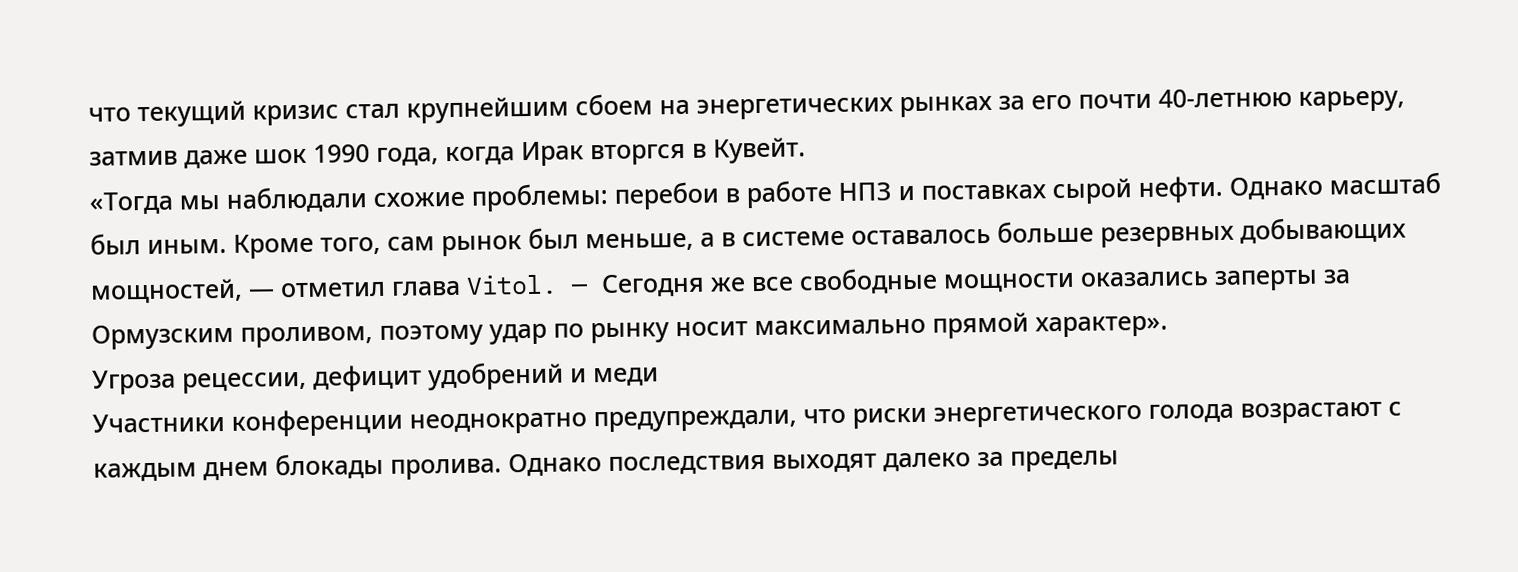что текущий кризис стал крупнейшим сбоем на энергетических рынках за его почти 40-летнюю карьеру, затмив даже шок 1990 года, когда Ирак вторгся в Кувейт.
«Тогда мы наблюдали схожие проблемы: перебои в работе НПЗ и поставках сырой нефти. Однако масштаб был иным. Кроме того, сам рынок был меньше, а в системе оставалось больше резервных добывающих мощностей, — отметил глава Vitol. — Сегодня же все свободные мощности оказались заперты за Ормузским проливом, поэтому удар по рынку носит максимально прямой характер».
Угроза рецессии, дефицит удобрений и меди
Участники конференции неоднократно предупреждали, что риски энергетического голода возрастают с каждым днем блокады пролива. Однако последствия выходят далеко за пределы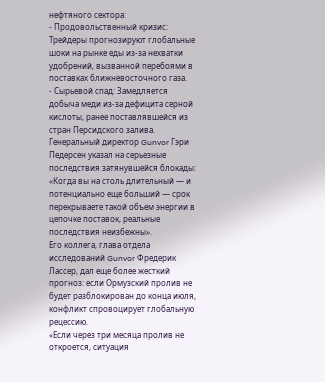нефтяного сектора:
- Продовольственный кризис: Трейдеры прогнозируют глобальные шоки на рынке еды из-за нехватки удобрений, вызванной перебоями в поставках ближневосточного газа.
- Сырьевой спад: Замедляется добыча меди из-за дефицита серной кислоты, ранее поставлявшейся из стран Персидского залива.
Генеральный директор Gunvor Гэри Педерсен указал на серьезные последствия затянувшейся блокады: «Когда вы на столь длительный — и потенциально еще больший — срок перекрываете такой объем энергии в цепочке поставок, реальные последствия неизбежны».
Его коллега, глава отдела исследований Gunvor Фредерик Лассер, дал еще более жесткий прогноз: если Ормузский пролив не будет разблокирован до конца июля, конфликт спровоцирует глобальную рецессию.
«Если через три месяца пролив не откроется, ситуация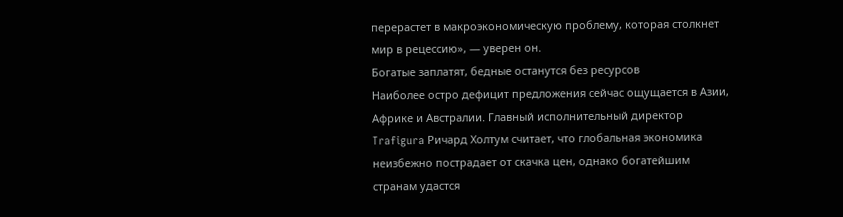перерастет в макроэкономическую проблему, которая столкнет мир в рецессию», — уверен он.
Богатые заплатят, бедные останутся без ресурсов
Наиболее остро дефицит предложения сейчас ощущается в Азии, Африке и Австралии. Главный исполнительный директор Trafigura Ричард Холтум считает, что глобальная экономика неизбежно пострадает от скачка цен, однако богатейшим странам удастся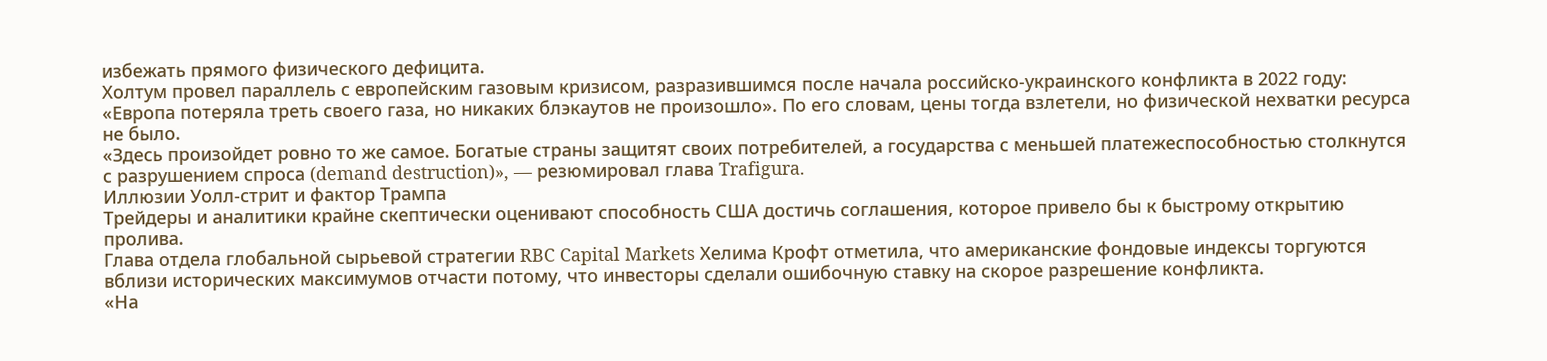избежать прямого физического дефицита.
Холтум провел параллель с европейским газовым кризисом, разразившимся после начала российско-украинского конфликта в 2022 году: «Европа потеряла треть своего газа, но никаких блэкаутов не произошло». По его словам, цены тогда взлетели, но физической нехватки ресурса не было.
«Здесь произойдет ровно то же самое. Богатые страны защитят своих потребителей, а государства с меньшей платежеспособностью столкнутся с разрушением спроса (demand destruction)», — резюмировал глава Trafigura.
Иллюзии Уолл-стрит и фактор Трампа
Трейдеры и аналитики крайне скептически оценивают способность США достичь соглашения, которое привело бы к быстрому открытию пролива.
Глава отдела глобальной сырьевой стратегии RBC Capital Markets Хелима Крофт отметила, что американские фондовые индексы торгуются вблизи исторических максимумов отчасти потому, что инвесторы сделали ошибочную ставку на скорое разрешение конфликта.
«На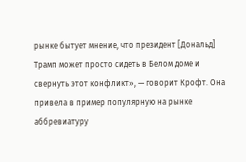рынке бытует мнение, что президент [Дональд] Трамп может просто сидеть в Белом доме и свернуть этот конфликт», — говорит Крофт. Она привела в пример популярную на рынке аббревиатуру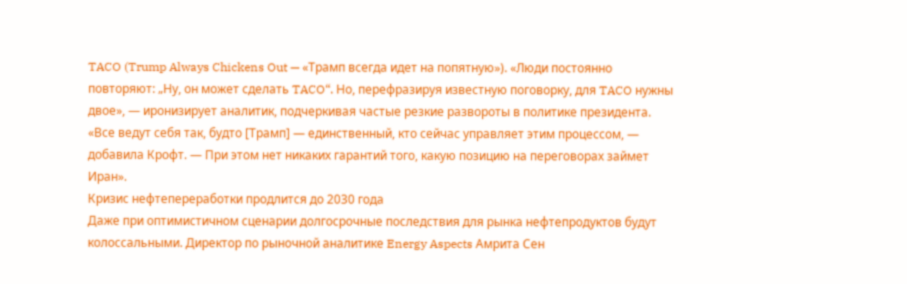TACO (Trump Always Chickens Out — «Трамп всегда идет на попятную»). «Люди постоянно повторяют: „Ну, он может сделать TACO“. Но, перефразируя известную поговорку, для TACO нужны двое», — иронизирует аналитик, подчеркивая частые резкие развороты в политике президента.
«Все ведут себя так, будто [Трамп] — единственный, кто сейчас управляет этим процессом, — добавила Крофт. — При этом нет никаких гарантий того, какую позицию на переговорах займет Иран».
Кризис нефтепереработки продлится до 2030 года
Даже при оптимистичном сценарии долгосрочные последствия для рынка нефтепродуктов будут колоссальными. Директор по рыночной аналитике Energy Aspects Амрита Сен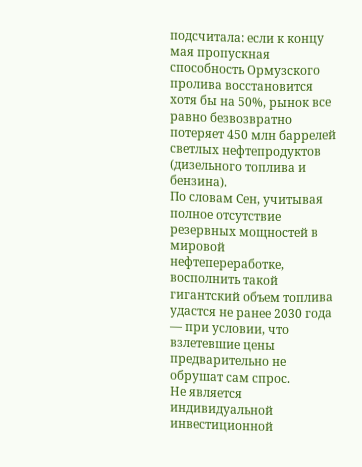подсчитала: если к концу мая пропускная способность Ормузского пролива восстановится хотя бы на 50%, рынок все равно безвозвратно потеряет 450 млн баррелей светлых нефтепродуктов (дизельного топлива и бензина).
По словам Сен, учитывая полное отсутствие резервных мощностей в мировой нефтепереработке, восполнить такой гигантский объем топлива удастся не ранее 2030 года — при условии, что взлетевшие цены предварительно не обрушат сам спрос.
Не является индивидуальной инвестиционной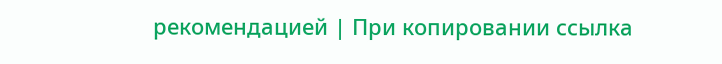рекомендацией | При копировании ссылка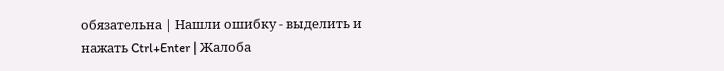обязательна | Нашли ошибку - выделить и нажать Ctrl+Enter | Жалоба